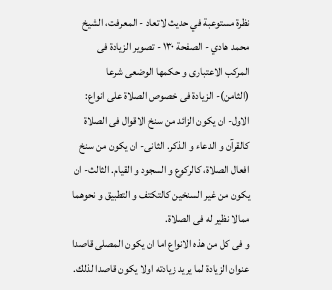نظرة مستوعبة في حديث لاتعاد - المعرفت، الشيخ محمد هادي - الصفحة ١٣٠ - تصوير الزيادة فى المركب الاعتبارى و حكمها الوضعى شرعا
(الثامن)- الزيادة فى خصوص الصلاة على انواع: الاول- ان يكون الزائد من سنخ الاقوال فى الصلاة كالقرآن و الدعاء و الذكر. الثانى- ان يكون من سنخ افعال الصلاة، كالركوع و السجود و القيام. الثالث- ان يكون من غير السنخين كالتكتف و التطبيق و نحوهما ممالا نظير له فى الصلاة.
و فى كل من هذه الانواع اما ان يكون المصلى قاصدا عنوان الزيادة لما يريد زيادته اولا يكون قاصدا لذلك.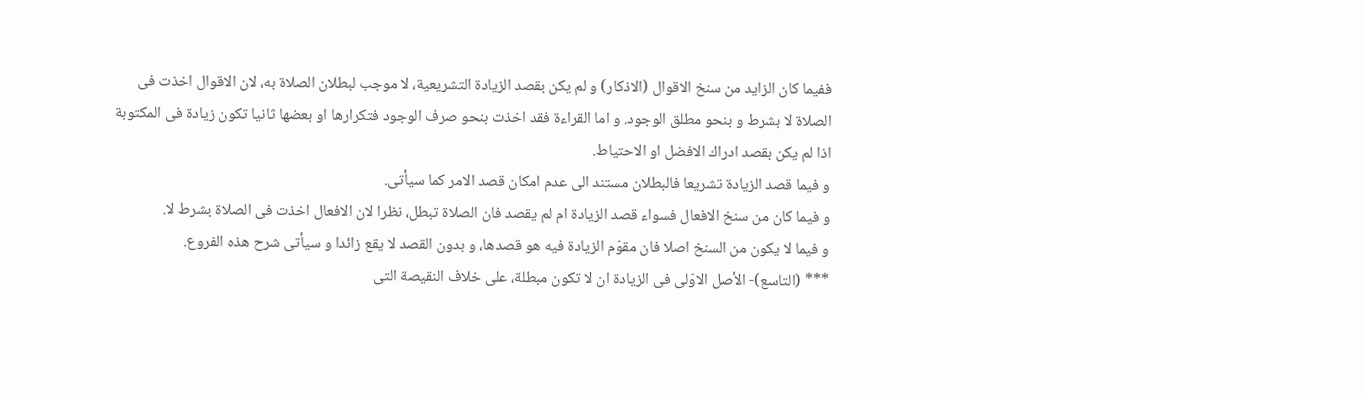ففيما كان الزايد من سنخ الاقوال (الاذكار) و لم يكن بقصد الزيادة التشريعية، لا موجب لبطلان الصلاة به، لان الاقوال اخذت فى الصلاة لا بشرط و بنحو مطلق الوجود. و اما القراءة فقد اخذت بنحو صرف الوجود فتكرارها او بعضها ثانيا تكون زيادة فى المكتوبة اذا لم يكن بقصد ادراك الافضل او الاحتياط.
و فيما قصد الزيادة تشريعا فالبطلان مستند الى عدم امكان قصد الامر كما سيأتى.
و فيما كان من سنخ الافعال فسواء قصد الزيادة ام لم يقصد فان الصلاة تبطل، نظرا لان الافعال اخذت فى الصلاة بشرط لا.
و فيما لا يكون من السنخ اصلا فان مقوّم الزيادة فيه هو قصدها، و بدون القصد لا يقع زائدا و سيأتى شرح هذه الفروع.
*** (التاسع)- الأصل الاوّلى فى الزيادة ان لا تكون مبطلة، على خلاف النقيصة التى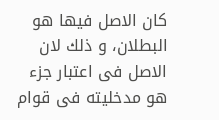كان الاصل فيها هو البطلان، و ذلك لان الاصل فى اعتبار جزء هو مدخليته فى قوام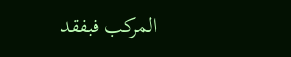المركب فبفقد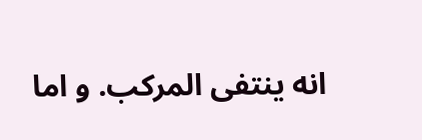انه ينتفى المركب. و اما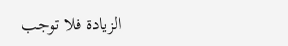الزيادة فلا توجب